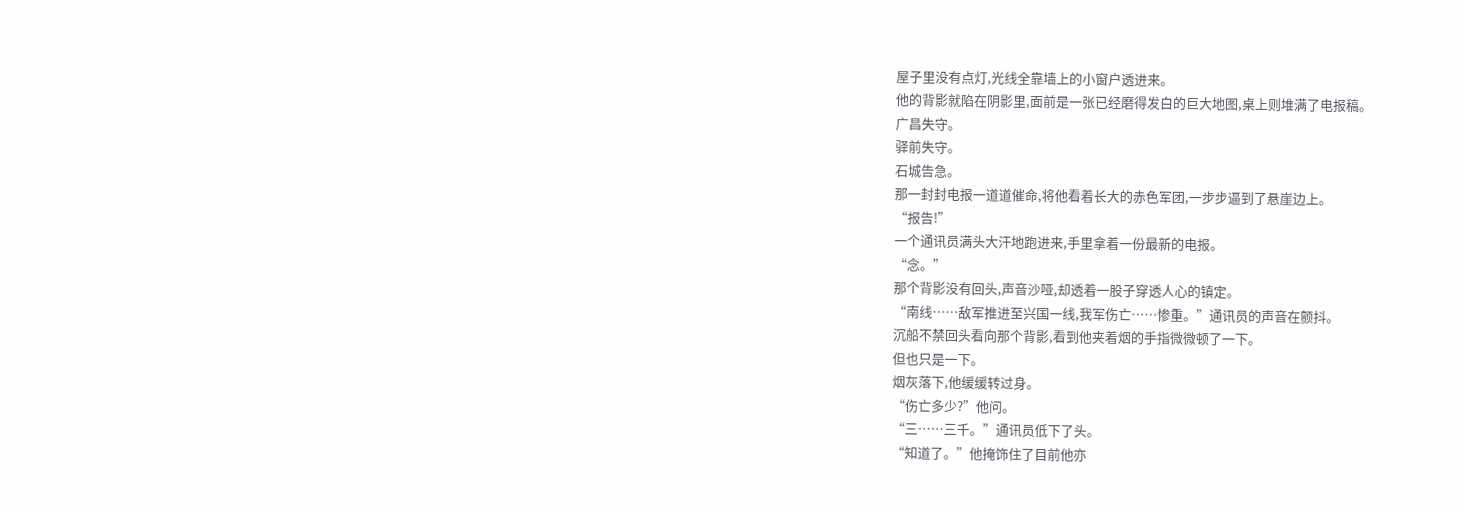屋子里没有点灯,光线全靠墙上的小窗户透进来。
他的背影就陷在阴影里,面前是一张已经磨得发白的巨大地图,桌上则堆满了电报稿。
广昌失守。
驿前失守。
石城告急。
那一封封电报一道道催命,将他看着长大的赤色军团,一步步逼到了悬崖边上。
“报告!”
一个通讯员满头大汗地跑进来,手里拿着一份最新的电报。
“念。”
那个背影没有回头,声音沙哑,却透着一股子穿透人心的镇定。
“南线……敌军推进至兴国一线,我军伤亡……惨重。”通讯员的声音在颤抖。
沉船不禁回头看向那个背影,看到他夹着烟的手指微微顿了一下。
但也只是一下。
烟灰落下,他缓缓转过身。
“伤亡多少?”他问。
“三……三千。”通讯员低下了头。
“知道了。”他掩饰住了目前他亦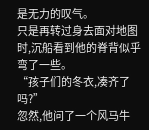是无力的叹气。
只是再转过身去面对地图时,沉船看到他的脊背似乎弯了一些。
“孩子们的冬衣,凑齐了吗?”
忽然,他问了一个风马牛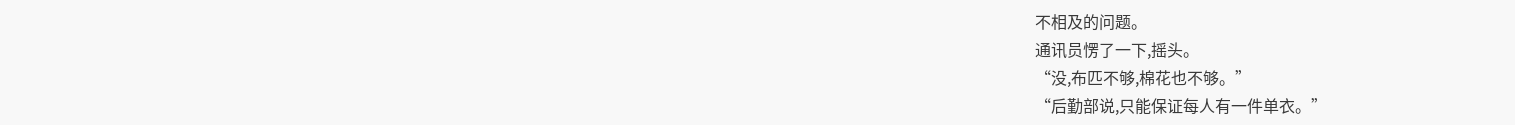不相及的问题。
通讯员愣了一下,摇头。
“没,布匹不够,棉花也不够。”
“后勤部说,只能保证每人有一件单衣。”